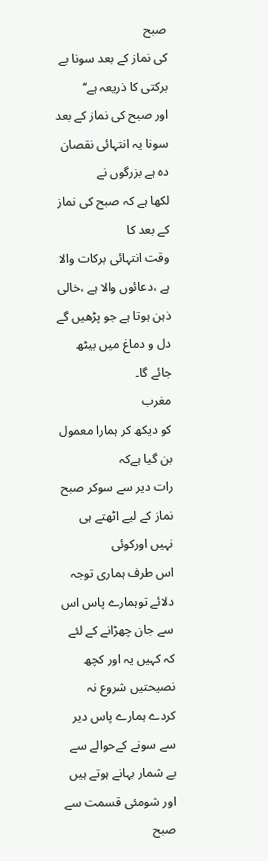صبح
کی نماز کے بعد سونا بے برکتی کا ذریعہ ہے‘‘
اور صبح کی نماز کے بعد سونا یہ انتہائی نقصان دہ ہے بزرگوں نے
لکھا ہے کہ صبح کی نماز کے بعد کا
وقت انتہائی برکات والا ہے ،دعائوں والا ہے ،خالی
ذہن ہوتا ہے جو پڑھیں گے دل و دماغ میں بیٹھ جائے گا۔
مغرب
کو دیکھ کر ہمارا معمول بن گیا ہےکہ
رات دیر سے سوکر صبح نماز کے لیے اٹھتے ہی نہیں اورکوئی
اس طرف ہماری توجہ دلائے توہمارے پاس اس
سے جان چھڑانے کے لئے کہ کہیں یہ اور کچھ
نصیحتیں شروع نہ کردے ہمارے پاس دیر سے سونے کےحوالے سے بے شمار بہانے ہوتے ہیں اور شومئی قسمت سے صبح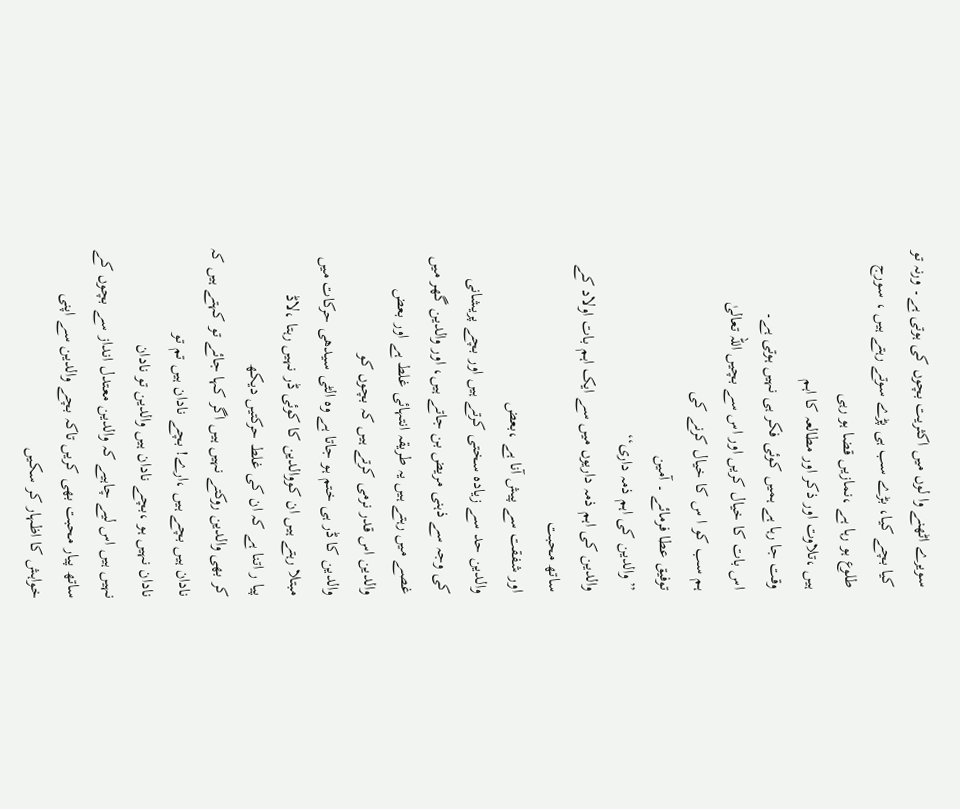سویرے اٹھنے وا لوں میں اکثریت بچوں کی ہوتی ہے۔ ورنہ تو کیا بچے کیا، بڑے سب ہی پڑے سوتے رہتے ہیں ، سورج طلوع ہو رہا ہے ،نمازیں قضا ہو رہی
ہیں ،تلاوت اور ذکر اور مطالعہ کا اہم
وقت جا رہا ہے ہمیں کوئی فکر ہی نہیں ہوتی ہے۔
اس بات کا خیال کریں اور اس سے بچیں اللہ تعالیٰ
ہم سب کو ا س کا خیال کرنے کی
توفیق عطا فرمائے ۔ آمین
’’والدین کی اہم ذمہ داری‘‘
والدین کی اہم ذمہ داریوں میں سے ایک اہم بات اولاد کے ساتھ محبت
اور شفقت سے پیش آنا ہے ،بعض
والدین حد سے زیادہ سختی کرتے ہیں اور بچے پریشانی
کی وجہ سے ذہنی مریض بن جاتے ہیں، اور والدین گھر میں غصے میں رہتے ہیں یہ طریقہ انتہائی غلط ہے اور بعض
والدین اس قدر نرمی کرتے ہیں کہ بچوں کو
والدین کا ڈر ہی ختم ہو جاتا ہے وہ الٹی سیدھی حرکات میں مبتلا رہتے ہیں ان کووالدین کا کوئی ڈر نہیں رہتا ،لاڈ
پیا ر اتنا ہے کہ ان کی غلط حرکتیں دیکھ
کر بھی والدین روکتے نہیں ہیں اگر کہا جائے تو کہتے ہیں کہ نادان ہیں بچے ہیں ،ارے! بچے نادان ہیں تم تو
نادان نہیں ہو ،بچے نادان ہیں والدین تو نادان
نہیں ہیں اس لیے چاہیے کہ والدین معتدل انداز سے بچوں کے ساتھ پیار محبت بھی کریں تاکہ بچے والدین سے اپنی
خواہش کا اظہار کر سکیں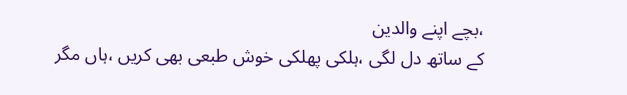،بچے اپنے والدین
کے ساتھ دل لگی ،ہلکی پھلکی خوش طبعی بھی کریں ،ہاں مگر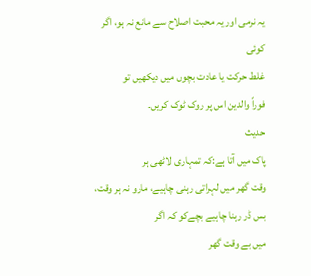یہ نرمی اور یہ محبت اصلاح سے مانع نہ ہو، اگر کوئی
غلط حرکت یا عادت بچوں میں دیکھیں تو
فوراً والدین اس پر روک ٹوک کریں۔
حدیث
پاک میں آتا ہے:کہ تمہاری لاٹھی ہر
وقت گھر میں لہراتی رہنی چاہیے، مارو نہ ہر وقت، بس ڈر رہنا چاہیے بچےکو کہ اگر
میں بے وقت گھر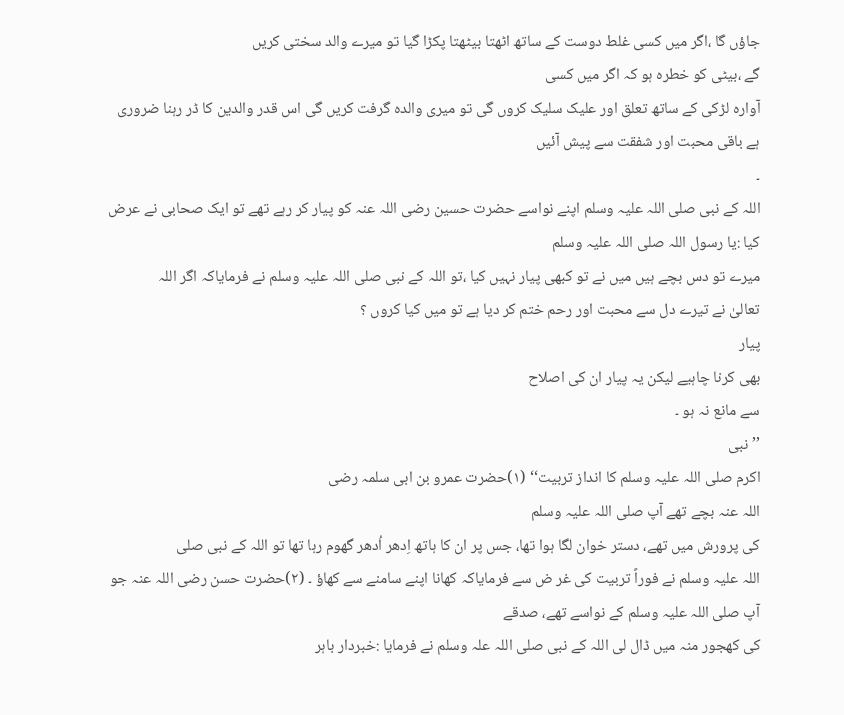جاؤں گا ،اگر میں کسی غلط دوست کے ساتھ اٹھتا بیٹھتا پکڑا گیا تو میرے والد سختی کریں
گے ،بیٹی کو خطرہ ہو کہ اگر میں کسی
آوارہ لڑکی کے ساتھ تعلق اور علیک سلیک کروں گی تو میری والدہ گرفت کریں گی اس قدر والدین کا ڈر رہنا ضروری
ہے باقی محبت اور شفقت سے پیش آئیں
۔
اللہ کے نبی صلی اللہ علیہ وسلم اپنے نواسے حضرت حسین رضی اللہ عنہ کو پیار کر رہے تھے تو ایک صحابی نے عرض
کیا :یا رسول اللہ صلی اللہ علیہ وسلم
میرے تو دس بچے ہیں میں نے تو کبھی پیار نہیں کیا ،تو اللہ کے نبی صلی اللہ علیہ وسلم نے فرمایاکہ اگر اللہ
تعالیٰ نے تیرے دل سے محبت اور رحم ختم کر دیا ہے تو میں کیا کروں ؟
پیار
بھی کرنا چاہیے لیکن یہ پیار ان کی اصلاح
سے مانع نہ ہو ۔
’’نبی
اکرم صلی اللہ علیہ وسلم کا انداز تربیت‘‘ (۱)حضرت عمرو بن ابی سلمہ رضی
اللہ عنہ بچے تھے آپ صلی اللہ علیہ وسلم
کی پرورش میں تھے، دستر خوان لگا ہوا تھا، جس پر ان کا ہاتھ اِدھر اُدھر گھوم رہا تھا تو اللہ کے نبی صلی
اللہ علیہ وسلم نے فوراً تربیت کی غر ض سے فرمایاکہ کھانا اپنے سامنے سے کھاؤ ۔ (۲)حضرت حسن رضی اللہ عنہ جو
آپ صلی اللہ علیہ وسلم کے نواسے تھے، صدقے
کی کھجور منہ میں ڈال لی اللہ کے نبی صلی اللہ علہ وسلم نے فرمایا :خبردار باہر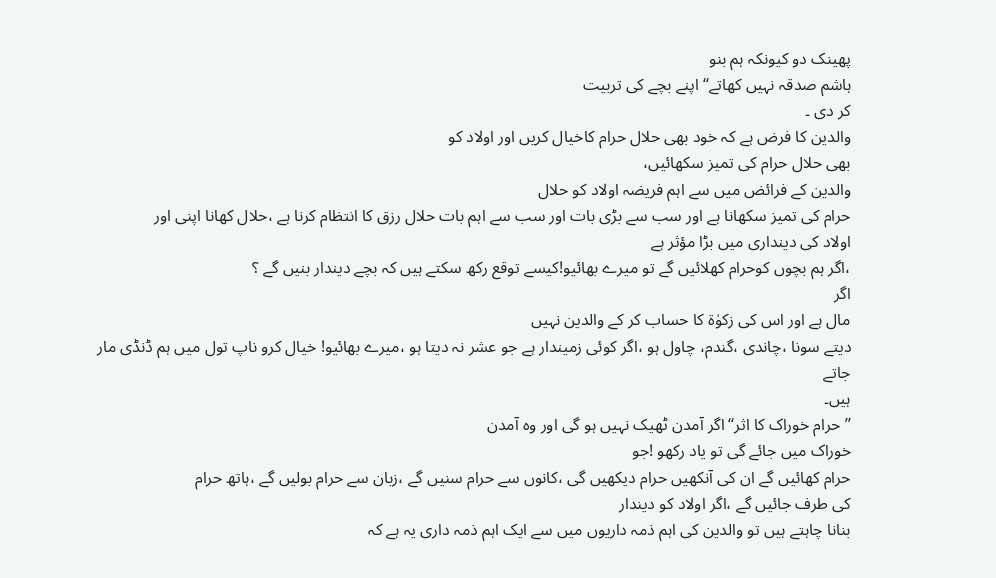پھینک دو کیونکہ ہم بنو
ہاشم صدقہ نہیں کھاتے‘‘ اپنے بچے کی تربیت
کر دی ۔
والدین کا فرض ہے کہ خود بھی حلال حرام کاخیال کریں اور اولاد کو
بھی حلال حرام کی تمیز سکھائیں،
والدین کے فرائض میں سے اہم فریضہ اولاد کو حلال
حرام کی تمیز سکھانا ہے اور سب سے بڑی بات اور سب سے اہم بات حلال رزق کا انتظام کرنا ہے ،حلال کھانا اپنی اور
اولاد کی دینداری میں بڑا مؤثر ہے
،اگر ہم بچوں کوحرام کھلائیں گے تو میرے بھائیو!کیسے توقع رکھ سکتے ہیں کہ بچے دیندار بنیں گے ؟
اگر
مال ہے اور اس کی زکوٰۃ کا حساب کر کے والدین نہیں
دیتے سونا ،چاندی ،گندم، چاول ہو ،اگر کوئی زمیندار ہے جو عشر نہ دیتا ہو ،میرے بھائیو! خیال کرو ناپ تول میں ہم ڈنڈی مار جاتے
ہیں۔
’’حرام خوراک کا اثر‘‘اگر آمدن ٹھیک نہیں ہو گی اور وہ آمدن
خوراک میں جائے گی تو یاد رکھو !جو
حرام کھائیں گے ان کی آنکھیں حرام دیکھیں گی ،کانوں سے حرام سنیں گے ،زبان سے حرام بولیں گے ،ہاتھ حرام
کی طرف جائیں گے ،اگر اولاد کو دیندار
بنانا چاہتے ہیں تو والدین کی اہم ذمہ داریوں میں سے ایک اہم ذمہ داری یہ ہے کہ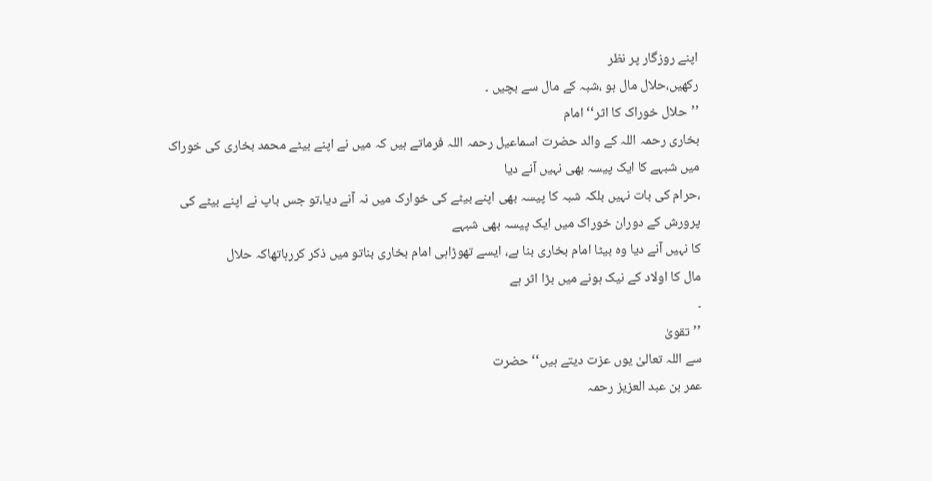اپنے روزگار پر نظر
رکھیں،حلال مال ہو ،شبہ کے مال سے بچیں ۔
’’حلال خوراک کا اثر‘‘ امام
بخاری رحمہ اللہ کے والد حضرت اسماعیل رحمہ اللہ فرماتے ہیں کہ میں نے اپنے بیٹے محمد بخاری کی خوراک
میں شبہے کا ایک پیسہ بھی نہیں آنے دیا
،حرام کی بات نہیں بلکہ شبہ کا پیسہ بھی اپنے بیٹے کی خوارک میں نہ آنے دیا،تو جس باپ نے اپنے بیٹے کی
پرورش کے دوران خوراک میں ایک پیسہ بھی شبہے
کا نہیں آنے دیا وہ بیٹا امام بخاری بنا ہے، ایسے تھوڑاہی امام بخاری بناتو میں ذکر کررہاتھاکہ حلال
مال کا اولاد کے نیک ہونے میں بڑا اثر ہے
۔
’’تقویٰ
سے اللہ تعالیٰ یوں عزت دیتے ہیں‘‘ حضرت
عمر بن عبد العزیز رحمہ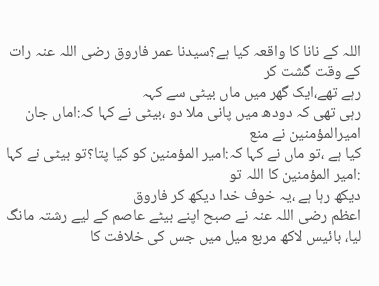اللہ کے نانا کا واقعہ کیا ہے؟سیدنا عمر فاروق رضی اللہ عنہ رات کے وقت گشت کر
رہے تھے،ایک گھر میں ماں بیٹی سے کہہ
رہی تھی کہ دودھ میں پانی ملا دو ،بیٹی نے کہا کہ:اماں جان امیرالمؤمنین نے منع
کیا ہے ،تو ماں نے کہا کہ:امیر المؤمنین کو کیا پتا؟تو بیٹی نے کہا :امیر المؤمنین کا اللہ تو
دیکھ رہا ہے ،یہ خوف خدا دیکھ کر فاروق
اعظم رضی اللہ عنہ نے صبح اپنے بیٹے عاصم کے لیے رشتہ مانگ لیا، بائیس لاکھ مربع میل میں جس کی خلافت کا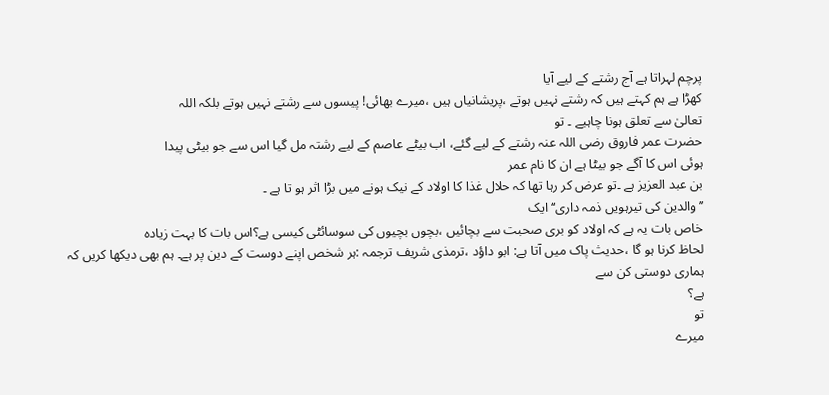پرچم لہراتا ہے آج رشتے کے لیے آیا
کھڑا ہے ہم کہتے ہیں کہ رشتے نہیں ہوتے ،پریشانیاں ہیں ،میرے بھائی! پیسوں سے رشتے نہیں ہوتے بلکہ اللہ
تعالیٰ سے تعلق ہونا چاہیے ۔ تو
حضرت عمر فاروق رضی اللہ عنہ رشتے کے لیے گئے، اب بیٹے عاصم کے لیے رشتہ مل گیا اس سے جو بیٹی پیدا
ہوئی اس کا آگے جو بیٹا ہے ان کا نام عمر
بن عبد العزیز ہے ۔تو عرض کر رہا تھا کہ حلال غذا کا اولاد کے نیک ہونے میں بڑا اثر ہو تا ہے ۔
’’والدین کی تیرہویں ذمہ داری‘‘ ایک
خاص بات یہ ہے کہ اولاد کو بری صحبت سے بچائیں ،بچوں بچیوں کی سوسائٹی کیسی ہے؟اس بات کا بہت زیادہ
لحاظ کرنا ہو گا ،حدیث پاک میں آتا ہے: ابو داؤد ،ترمذی شریف ترجمہ :ہر شخص اپنے دوست کے دین پر ہے۔ ہم بھی دیکھا کریں کہ ہماری دوستی کن سے
ہے؟
تو
میرے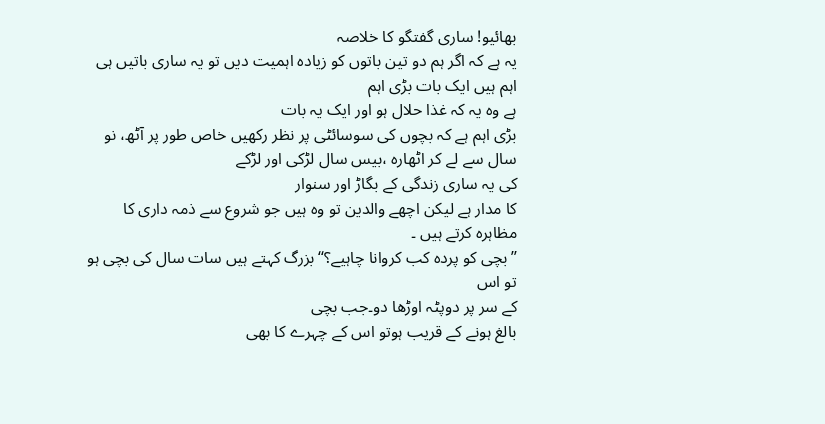بھائیو! ساری گفتگو کا خلاصہ
یہ ہے کہ اگر ہم دو تین باتوں کو زیادہ اہمیت دیں تو یہ ساری باتیں ہی اہم ہیں ایک بات بڑی اہم
ہے وہ یہ کہ غذا حلال ہو اور ایک یہ بات
بڑی اہم ہے کہ بچوں کی سوسائٹی پر نظر رکھیں خاص طور پر آٹھ، نو سال سے لے کر اٹھارہ ،بیس سال لڑکی اور لڑکے
کی یہ ساری زندگی کے بگاڑ اور سنوار
کا مدار ہے لیکن اچھے والدین تو وہ ہیں جو شروع سے ذمہ داری کا مظاہرہ کرتے ہیں ۔
’’بچی کو پردہ کب کروانا چاہیے؟‘‘ بزرگ کہتے ہیں سات سال کی بچی ہو تو اس
کے سر پر دوپٹہ اوڑھا دو۔جب بچی
بالغ ہونے کے قریب ہوتو اس کے چہرے کا بھی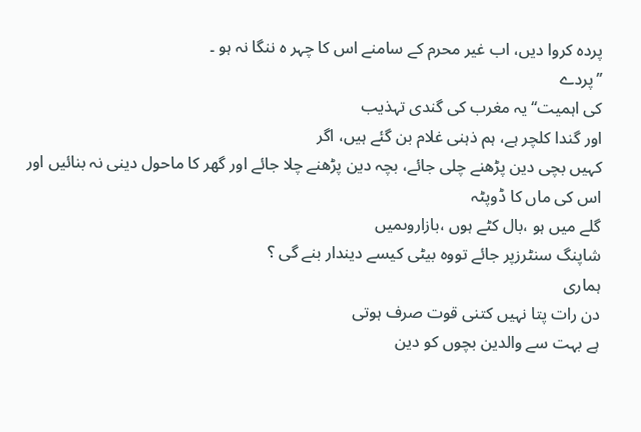پردہ کروا دیں، اب غیر محرم کے سامنے اس کا چہر ہ ننگا نہ ہو ۔
’’پردے
کی اہمیت‘‘ یہ مغرب کی گندی تہذیب
اور گندا کلچر ہے، ہم ذہنی غلام بن گئے ہیں، اگر
کہیں بچی دین پڑھنے چلی جائے، بچہ دین پڑھنے چلا جائے اور گھر کا ماحول دینی نہ بنائیں اور اس کی ماں کا ڈوپٹہ
گلے میں ہو ،بال کٹے ہوں ،بازاروںمیں
شاپنگ سنٹرزپر جائے تووہ بیٹی کیسے دیندار بنے گی ؟
ہماری
دن رات پتا نہیں کتنی قوت صرف ہوتی
ہے بہت سے والدین بچوں کو دین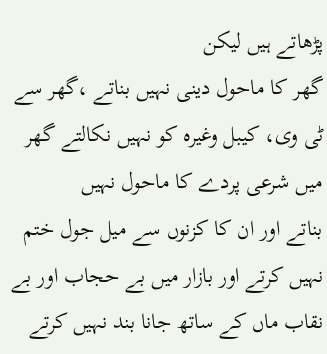پڑھاتے ہیں لیکن
گھر کا ماحول دینی نہیں بناتے ،گھر سے ٹی وی، کیبل وغیرہ کو نہیں نکالتے گھر میں شرعی پردے کا ماحول نہیں
بناتے اور ان کا کزنوں سے میل جول ختم
نہیں کرتے اور بازار میں بے حجاب اور بے نقاب ماں کے ساتھ جانا بند نہیں کرتے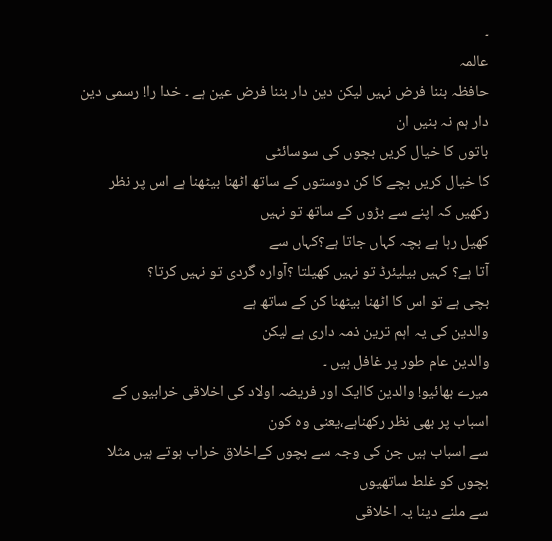۔
عالمہ
حافظہ بننا فرض نہیں لیکن دین دار بننا فرض عین ہے ۔ خدا را! رسمی دین دار ہم نہ بنیں ان
باتوں کا خیال کریں بچوں کی سوسائٹی
کا خیال کریں بچے کا کن دوستوں کے ساتھ اٹھنا بیٹھنا ہے اس پر نظر رکھیں کہ اپنے سے بڑوں کے ساتھ تو نہیں
کھیل رہا ہے بچہ کہاں جاتا ہے؟کہاں سے
آتا ہے؟ کہیں بیلیئرڈ تو نہیں کھیلتا ؟آوارہ گردی تو نہیں کرتا؟
بچی ہے تو اس کا اٹھنا بیٹھنا کن کے ساتھ ہے
والدین کی یہ اہم ترین ذمہ داری ہے لیکن
والدین عام طور پر غافل ہیں ۔
میرے بھائیو! والدین کاایک اور فریضہ اولاد کی اخلاقی خرابیوں کے اسباب پر بھی نظر رکھناہے،یعنی وہ کون
سے اسباب ہیں جن کی وجہ سے بچوں کےاخلاق خراب ہوتے ہیں مثلا بچوں کو غلط ساتھیوں
سے ملنے دینا یہ اخلاقی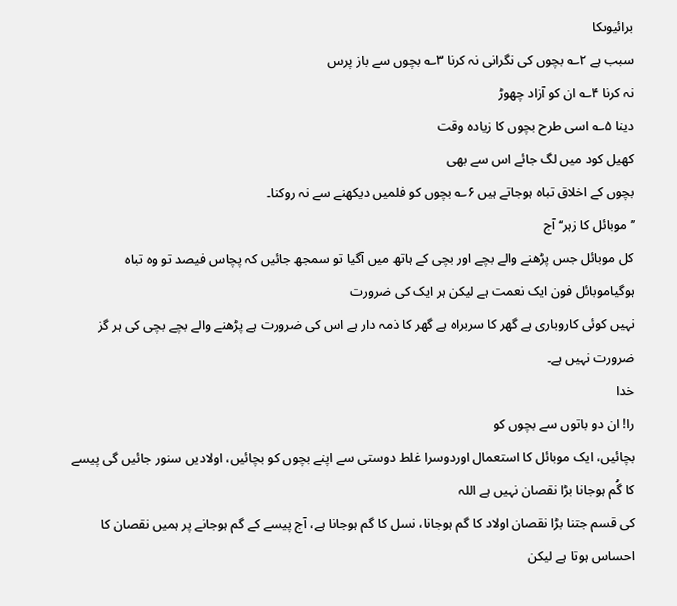برائیوںکا
سبب ہے ۲؎ بچوں کی نگرانی نہ کرنا ۳؎ بچوں سے باز پرس
نہ کرنا ۴؎ ان کو آزاد چھوڑ
دینا ۵؎ اسی طرح بچوں کا زیادہ وقت
کھیل کود میں لگ جائے اس سے بھی
بچوں کے اخلاق تباہ ہوجاتے ہیں ۶؎ بچوں کو فلمیں دیکھنے سے نہ روکنا۔
’’موبائل کا زہر‘‘ آج
کل موبائل جس پڑھنے والے بچے اور بچی کے ہاتھ میں آگیا تو سمجھ جائیں کہ پچاس فیصد تو وہ تباہ
ہوگیاموبائل فون ایک نعمت ہے لیکن ہر ایک کی ضرورت
نہیں کوئی کاروباری ہے گھر کا سربراہ ہے گھر کا ذمہ دار ہے اس کی ضرورت ہے پڑھنے والے بچے بچی کی ہر گز
ضرورت نہیں ہے۔
خدا
را! ان دو باتوں سے بچوں کو
بچائیں، ایک موبائل کا استعمال اوردوسرا غلط دوستی سے اپنے بچوں کو بچائیں، اولادیں سنور جائیں گی پیسے
کا گُم ہوجانا بڑا نقصان نہیں ہے اللہ
کی قسم جتنا بڑا نقصان اولاد کا گم ہوجانا، نسل کا گم ہوجانا ہے، آج پیسے کے گم ہوجانے پر ہمیں نقصان کا
احساس ہوتا ہے لیکن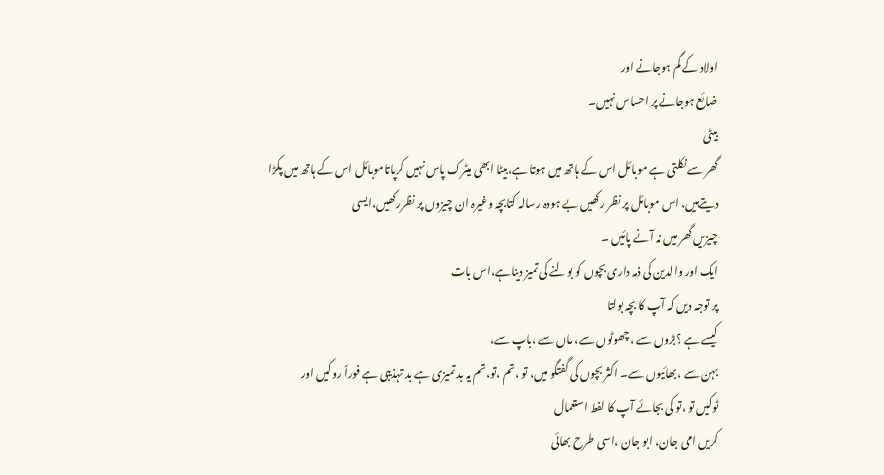اولاد کے گم ہوجانے اور
ضائع ہوجانے پر احساس نہیں۔
بیٹی
گھر سے نکلتی ہے موبائل اس کے ہاتھ میں ہوتا ہے،بیٹا ابھی میٹرک پاس نہیں کرپاتاموبائل اس کے ہاتھ میں پکڑا
دیتےہیں، اس موبائل پر نظر رکھیں بے ہودہ رسالہ کتابچہ وغیرہ ان چیزوں پر نظررکھیں،ایسی
چیزیں گھر میں نہ آنے پائیں ۔
ایک اور والدین کی ذمہ داری بچوں کو بولنے کی تمیز دیناہے،اس بات
پر توجہ دیں کہ آپ کا بچہ بولتا
کیسے ہے ؟بڑوں سے ،چھوٹوں سے، ماں سے ،باپ سے،
بہن سے ،بھائیوں سے۔ اکثر بچوں کی گفتگو میں، تو ،تم ،تو،تم یہ بد تمیزی ہے بد تہذیبی ہے فوراً روکیں اور
ٹوکیں تو ،تو کی بجائے آپ کا لفط استعمال
کریں امی جان، ابو جان ،اسی طرح بھائی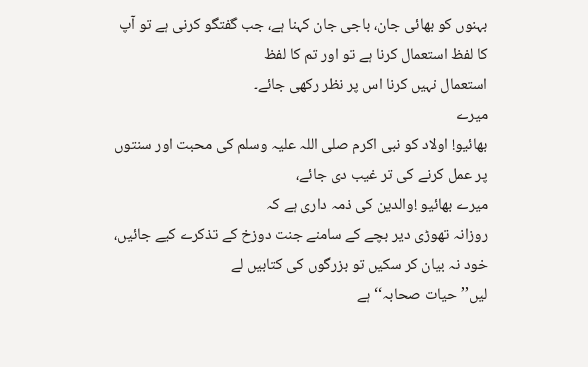بہنوں کو بھائی جان، باجی جان کہنا ہے، جب گفتگو کرنی ہے تو آپ
کا لفظ استعمال کرنا ہے تو اور تم کا لفظ
استعمال نہیں کرنا اس پر نظر رکھی جائے۔
میرے
بھائیو! اولاد کو نبی اکرم صلی اللہ علیہ وسلم کی محبت اور سنتوں پر عمل کرنے کی تر غیب دی جائے،
میرے بھائیو !والدین کی ذمہ داری ہے کہ
روزانہ تھوڑی دیر بچے کے سامنے جنت دوزخ کے تذکرے کیے جائیں، خود نہ بیان کر سکیں تو بزرگوں کی کتابیں لے
لیں’’حیات صحابہ‘‘ ہے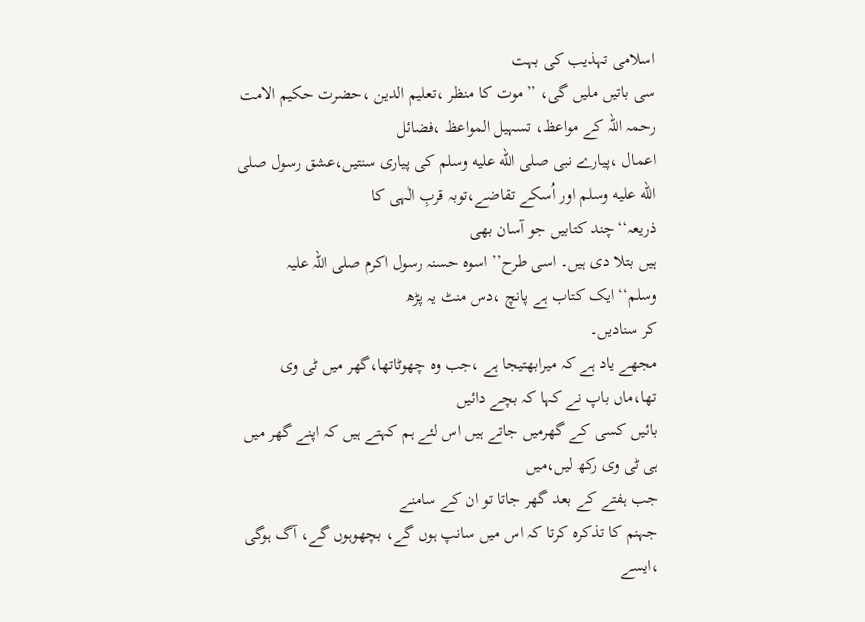اسلامی تہذیب کی بہت
سی باتیں ملیں گی، ’’موت کا منظر ،تعلیم الدین ،حضرت حکیم الامت رحمہ اللہ کے مواعظ، تسہیل المواعظ ،فضائل
اعمال ،پیارے نبی صلى الله عليه وسلم کی پیاری سنتیں،عشق رسول صلى الله عليه وسلم اور اُسکے تقاضے،توبہ قربِ الٰہی کا
ذریعہ‘‘چند کتابیں جو آسان بھی
ہیں بتلا دی ہیں۔ اسی طرح’’ اسوہ حسنہ رسول اکرم صلی اللہ علیہ وسلم‘‘ایک کتاب ہے پانچ ،دس منٹ یہ پڑھ
کر سنادیں۔
مجھے یاد ہے کہ میرابھتیجا ہے ،جب وہ چھوٹاتھا،گھر میں ٹی وی
تھا،ماں باپ نے کہا کہ بچے دائیں
بائیں کسی کے گھرمیں جاتے ہیں اس لئے ہم کہتے ہیں کہ اپنے گھر میں ہی ٹی وی رکھ لیں،میں
جب ہفتے کے بعد گھر جاتا تو ان کے سامنے
جہنم کا تذکرہ کرتا کہ اس میں سانپ ہوں گے، بچھوہوں گے، آگ ہوگی ،ایسے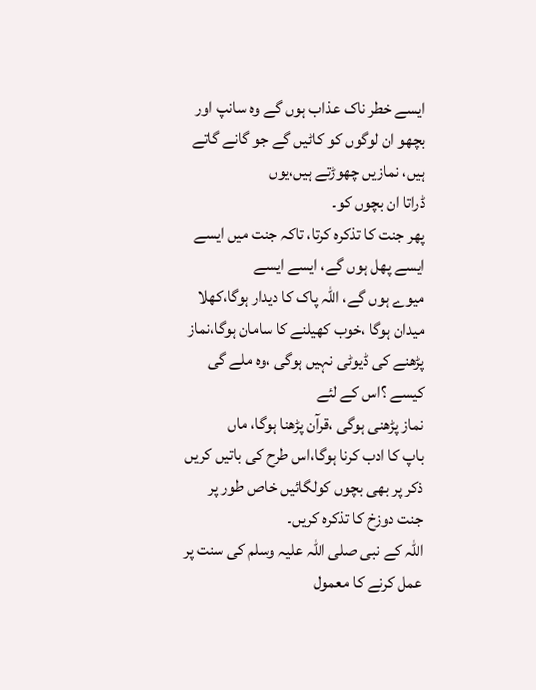ایسے خطر ناک عذاب ہوں گے وہ سانپ اور بچھو ان لوگوں کو کاٹیں گے جو گانے گاتے ہیں، نمازیں چھوڑتے ہیں،یوں
ڈراتا ان بچوں کو۔
پھر جنت کا تذکرہ کرتا، تاکہ جنت میں ایسے ایسے پھل ہوں گے، ایسے ایسے
میوے ہوں گے، اللہ پاک کا دیدار ہوگا،کھلا
میدان ہوگا ،خوب کھیلنے کا سامان ہوگا،نماز پڑھنے کی ڈیوٹی نہیں ہوگی ،وہ ملے گی کیسے ؟اس کے لئے
نماز پڑھنی ہوگی ،قرآن پڑھنا ہوگا، ماں
باپ کا ادب کرنا ہوگا،اس طرح کی باتیں کریں ذکر پر بھی بچوں کولگائیں خاص طور پر
جنت دوزخ کا تذکرہ کریں۔
اللہ کے نبی صلی اللہ علیہ وسلم کی سنت پر عمل کرنے کا معمول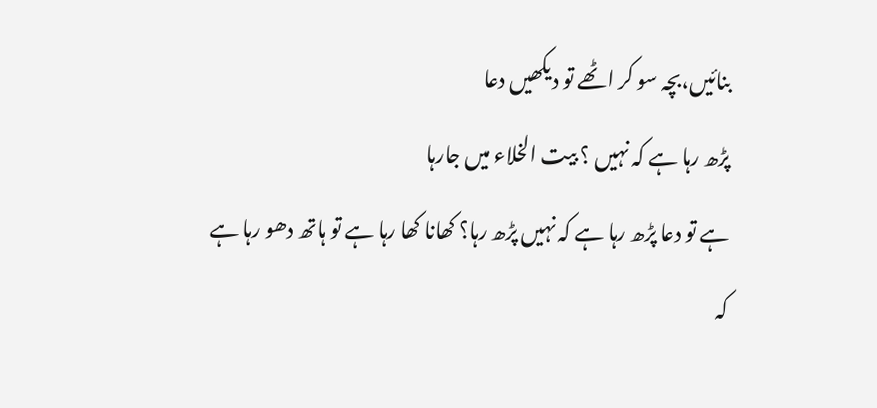بنائیں،بچہ سو کر اٹھے تو دیکھیں دعا
پڑھ رہا ہے کہ نہیں ؟ بیت الخلاء میں جارہا
ہے تو دعا پڑھ رہا ہے کہ نہیں پڑھ رہا؟ کھانا کھا رہا ہے تو ہاتھ دھو رہا ہے کہ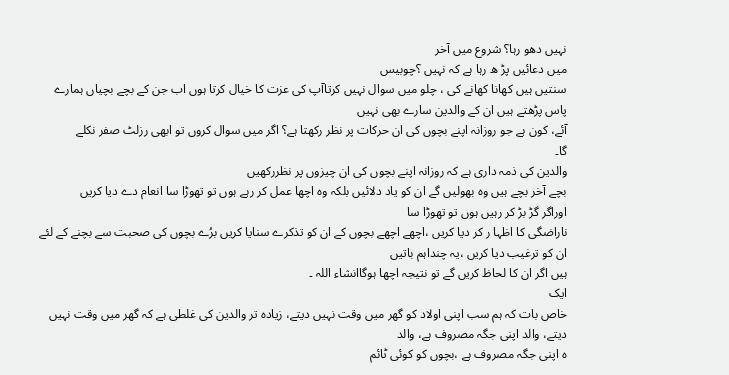نہیں دھو رہا؟ شروع میں آخر
میں دعائیں پڑ ھ رہا ہے کہ نہیں ؟چوبیس
سنتیں ہیں کھانا کھانے کی ، چلو میں سوال نہیں کرتاآپ کی عزت کا خیال کرتا ہوں اب جن کے بچے بچیاں ہمارے
پاس پڑھتے ہیں ان کے والدین سارے بھی نہیں
آئے، کون ہے جو روزانہ اپنے بچوں کی ان حرکات پر نظر رکھتا ہے؟ اگر میں سوال کروں تو ابھی رزلٹ صفر نکلے
گا۔
والدین کی ذمہ داری ہے کہ روزانہ اپنے بچوں کی ان چیزوں پر نظررکھیں
بچے آخر بچے ہیں وہ بھولیں گے ان کو یاد دلائیں بلکہ وہ اچھا عمل کر رہے ہوں تو تھوڑا سا انعام دے دیا کریں
اوراگر گڑ بڑ کر رہیں ہوں تو تھوڑا سا
ناراضگی کا اظہا ر کر دیا کریں ،اچھے اچھے بچوں کے ان کو تذکرے سنایا کریں برُے بچوں کی صحبت سے بچنے کے لئے
ان کو ترغیب دیا کریں ،یہ چنداہم باتیں
ہیں اگر ان کا لحاظ کریں گے تو نتیجہ اچھا ہوگاانشاء اللہ ۔
ایک
خاص بات کہ ہم سب اپنی اولاد کو گھر میں وقت نہیں دیتے، زیادہ تر والدین کی غلطی ہے کہ گھر میں وقت نہیں
دیتے، والد اپنی جگہ مصروف ہے، والد
ہ اپنی جگہ مصروف ہے ،بچوں کو کوئی ٹائم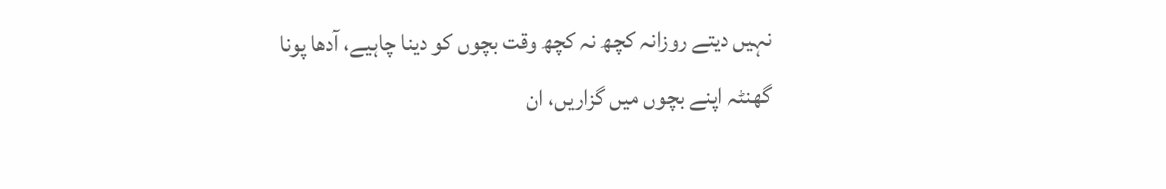نہیں دیتے روزانہ کچھ نہ کچھ وقت بچوں کو دینا چاہیے، آدھا پونا
گھنٹہ اپنے بچوں میں گزاریں، ان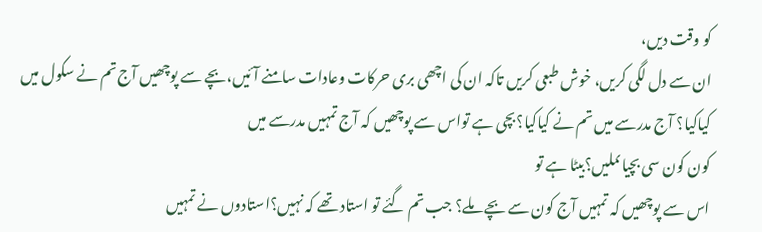کو وقت دیں،
ان سے دل لگی کریں، خوش طبعی کریں تاکہ ان کی اچھی بری حرکات وعادات سامنے آئیں،بچے سے پوچھیں آج تم نے سکول میں
کیاکیا؟ آج مدرسے میں تم نے کیاکیا؟بچی ہے تواس سے پوچھیں کہ آج تمہیں مدرسے میں
کون کون سی بچیاںملیں؟بیٹا ہے تو
اس سے پوچھیں کہ تمہیں آج کون سے بچے ملے؟ جب تم گئے تو استاد تھے کہ نہیں؟استادوں نے تمہیں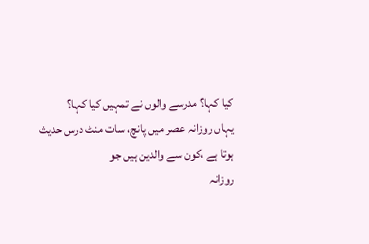کیا کہا؟ مدرسے والوں نے تمہیں کیا کہا؟
یہاں روزانہ عصر میں پانچ، سات منٹ درس حدیث
ہوتا ہے ،کون سے والدین ہیں جو
روزانہ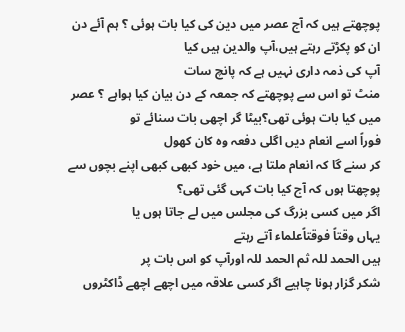پوچھتے ہیں کہ آج عصر میں دین کی کیا بات ہوئی ؟ ہم آئے دن ان کو پکڑتے رہتے ہیں،آپ والدین ہیں کیا
آپ کی ذمہ داری نہیں ہے کہ پانچ سات
منٹ تو اس سے پوچھتے کہ جمعہ کے دن بیان کیا ہواہے ؟ عصر میں کیا بات ہوئی تھی؟بیٹا گر اچھی بات سنائے تو
فوراً اسے انعام دیں اگلی دفعہ وہ کان کھول
کر سنے گا کہ انعام ملتا ہے، میں خود کبھی کبھی اپنے بچوں سے پوچھتا ہوں کہ آج کیا بات کہی گئی تھی؟
اگر میں کسی بزرگ کی مجلس میں لے جاتا ہوں یا
یہاں وقتاً فوقتاًعلماء آتے رہتے
ہیں الحمد للہ ثم الحمد للہ اورآپ کو اس بات پر
شکر گزار ہونا چاہیے اگر کسی علاقہ میں اچھے اچھے ڈاکٹروں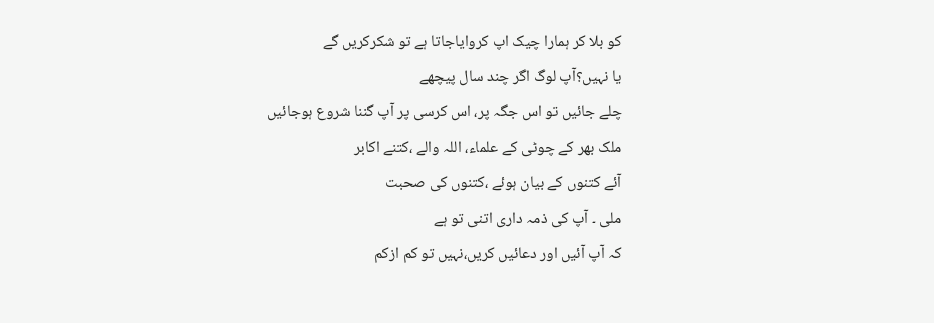کو بلا کر ہمارا چیک اپ کروایاجاتا ہے تو شکرکریں گے
یا نہیں؟آپ لوگ اگر چند سال پیچھے
چلے جائیں تو اس جگہ پر، اس کرسی پر آپ گننا شروع ہوجائیں ملک بھر کے چوٹی کے علماء، اللہ والے ،کتنے اکابر
آئے کتنوں کے بیان ہوئے ،کتنوں کی صحبت
ملی ۔ آپ کی ذمہ داری اتنی تو ہے
کہ آپ آئیں اور دعائیں کریں،نہیں تو کم ازکم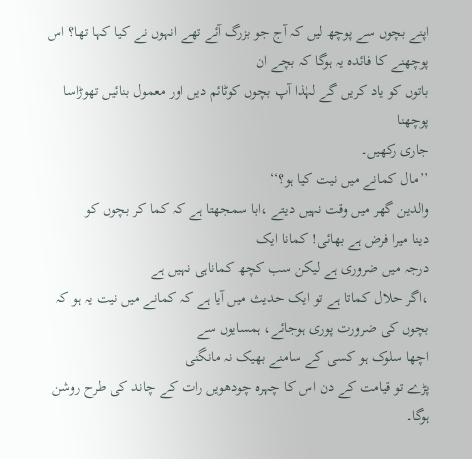اپنے بچوں سے پوچھ لیں کہ آج جو بزرگ آئے تھے انہوں نے کیا کہا تھا؟ اس پوچھنے کا فائدہ یہ ہوگا کہ بچے ان
باتوں کو یاد کریں گے لہٰذا آپ بچوں کوٹائم دیں اور معمول بنائیں تھوڑاسا پوچھنا
جاری رکھیں۔
’’مال کمانے میں نیت کیا ہو؟‘‘
والدین گھر میں وقت نہیں دیتے ،ابا سمجھتا ہے کہ کما کر بچوں کو
دینا میرا فرض ہے بھائی! کمانا ایک
درجہ میں ضروری ہے لیکن سب کچھ کماناہی نہیں ہے
،اگر حلال کماتا ہے تو ایک حدیث میں آیا ہے کہ کمانے میں نیت یہ ہو کہ بچوں کی ضرورت پوری ہوجائے، ہمسایوں سے
اچھا سلوک ہو کسی کے سامنے بھیک نہ مانگنی
پڑے تو قیامت کے دن اس کا چہرہ چودھویں رات کے چاند کی طرح روشن ہوگا۔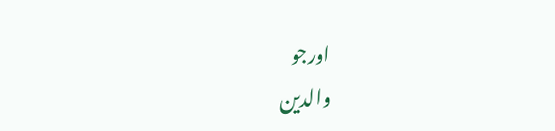اورجو
والدین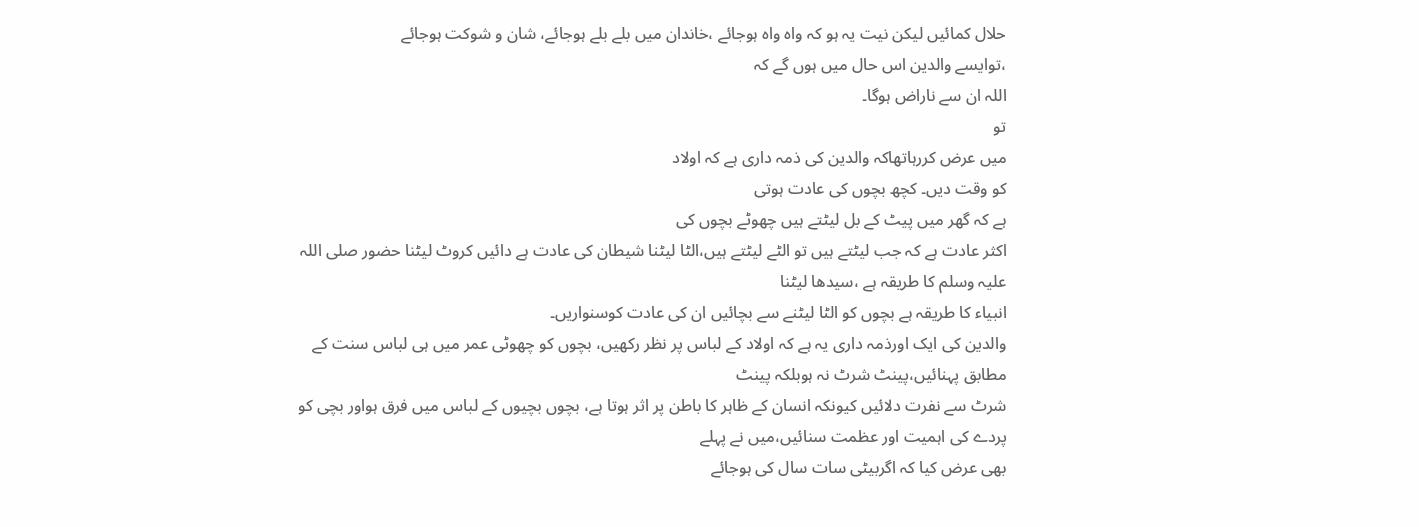حلال کمائیں لیکن نیت یہ ہو کہ واہ واہ ہوجائے ،خاندان میں بلے بلے ہوجائے، شان و شوکت ہوجائے
،توایسے والدین اس حال میں ہوں گے کہ
اللہ ان سے ناراض ہوگا۔
تو
میں عرض کررہاتھاکہ والدین کی ذمہ داری ہے کہ اولاد
کو وقت دیں۔ کچھ بچوں کی عادت ہوتی
ہے کہ گھر میں پیٹ کے بل لیٹتے ہیں چھوٹے بچوں کی
اکثر عادت ہے کہ جب لیٹتے ہیں تو الٹے لیٹتے ہیں،الٹا لیٹنا شیطان کی عادت ہے دائیں کروٹ لیٹنا حضور صلی اللہ
علیہ وسلم کا طریقہ ہے ،سیدھا لیٹنا
انبیاء کا طریقہ ہے بچوں کو الٹا لیٹنے سے بچائیں ان کی عادت کوسنواریں۔
والدین کی ایک اورذمہ داری یہ ہے کہ اولاد کے لباس پر نظر رکھیں، بچوں کو چھوٹی عمر میں ہی لباس سنت کے
مطابق پہنائیں،پینٹ شرٹ نہ ہوبلکہ پینٹ
شرٹ سے نفرت دلائیں کیونکہ انسان کے ظاہر کا باطن پر اثر ہوتا ہے، بچوں بچیوں کے لباس میں فرق ہواور بچی کو
پردے کی اہمیت اور عظمت سنائیں،میں نے پہلے
بھی عرض کیا کہ اگربیٹی سات سال کی ہوجائے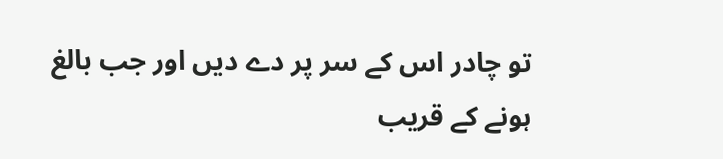تو چادر اس کے سر پر دے دیں اور جب بالغ ہونے کے قریب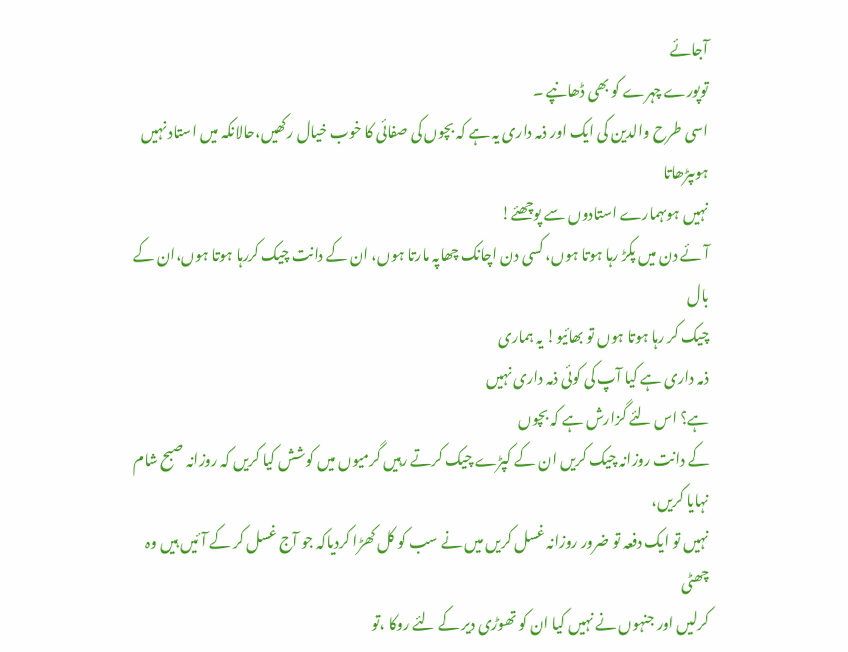آجائے
توپورے چہرے کو بھی ڈھانپے ۔
اسی طرح والدین کی ایک اور ذمہ داری یہ ہے کہ بچوں کی صفائی کا خوب خیال رکھیں،حالانکہ میں استاد نہیں ہوںپڑھاتا
نہیں ہوںہمارے استادوں سے پوچھئے!
آئے دن میں پکڑ رہا ہوتا ہوں، کسی دن اچانک چھاپہ مارتا ہوں، ان کے دانت چیک کررہا ہوتا ہوں،ان کے بال
چیک کر رہا ہوتا ہوں تو بھائیو! یہ ہماری
ذمہ داری ہے کیا آپ کی کوئی ذمہ داری نہیں
ہے؟ اس لئے گزارش ہے کہ بچوں
کے دانت روزانہ چیک کریں ان کے کپڑے چیک کرتے رہیں گرمیوں میں کوشش کیا کریں کہ روزانہ صبح شام نہایا کریں،
نہیں تو ایک دفعہ تو ضرور روزانہ غسل کریں میں نے سب کو کل کھڑا کردیاکہ جو آج غسل کر کے آئیں ہیں وہ چھٹی
کرلیں اور جنہوں نے نہیں کیا ان کو تھوڑی دیر کے لئے روکا ،تو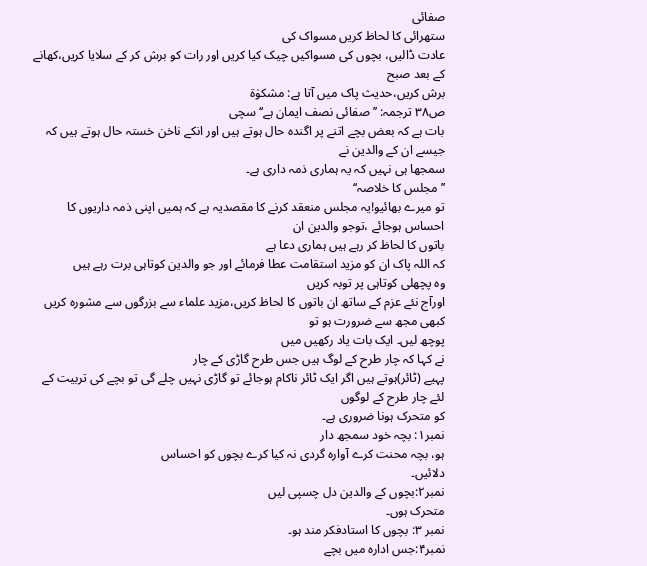صفائی
ستھرائی کا لحاظ کریں مسواک کی
عادت ڈالیں، بچوں کی مسواکیں چیک کیا کریں اور رات کو برش کر کے سلایا کریں،کھانے کے بعد صبح
برش کریں،حدیث پاک میں آتا ہے: مشکوٰۃ
ص۳۸ ترجمہ: ’’صفائی نصف ایمان ہے‘‘ سچی
بات ہے کہ بعض بچے اتنے پر اگندہ حال ہوتے ہیں اور انکے ناخن خستہ حال ہوتے ہیں کہ جیسے ان کے والدین نے
سمجھا ہی نہیں کہ یہ ہماری ذمہ داری ہے۔
’’مجلس کا خلاصہ‘‘
تو میرے بھائیو!یہ مجلس منعقد کرنے کا مقصدیہ ہے کہ ہمیں اپنی ذمہ داریوں کا احساس ہوجائے ،توجو والدین ان
باتوں کا لحاظ کر رہے ہیں ہماری دعا ہے
کہ اللہ پاک ان کو مزید استقامت عطا فرمائے اور جو والدین کوتاہی برت رہے ہیں
وہ پچھلی کوتاہی پر توبہ کریں
اورآج نئے عزم کے ساتھ ان باتوں کا لحاظ کریں،مزید علماء سے بزرگوں سے مشورہ کریں کبھی مجھ سے ضرورت ہو تو
پوچھ لیں۔ ایک بات یاد رکھیں میں
نے کہا کہ چار طرح کے لوگ ہیں جس طرح گاڑی کے چار
پہیے (ٹائر)ہوتے ہیں اگر ایک ٹائر ناکام ہوجائے تو گاڑی نہیں چلے گی تو بچے کی تربیت کے لئے چار طرح کے لوگوں
کو متحرک ہونا ضروری ہے۔
نمبر۱: بچہ خود سمجھ دار
ہو، بچہ محنت کرے آوارہ گردی نہ کیا کرے بچوں کو احساس
دلائیں۔
نمبر۲:بچوں کے والدین دل چسپی لیں
متحرک ہوں۔
نمبر ۳: بچوں کا استادفکر مند ہو۔
نمبر۴:جس ادارہ میں بچے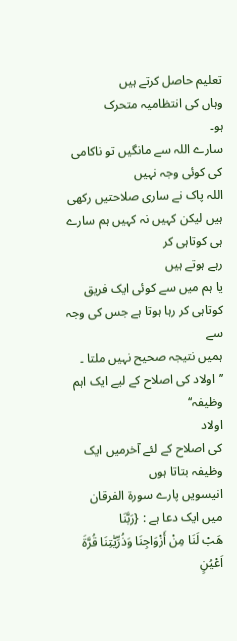تعلیم حاصل کرتے ہیں
وہاں کی انتظامیہ متحرک
ہو۔
سارے اللہ سے مانگیں تو ناکامی کی کوئی وجہ نہیں
اللہ پاک نے ساری صلاحتیں رکھی ہیں لیکن کہیں نہ کہیں ہم سارے ہی کوتاہی کر
رہے ہوتے ہیں
یا ہم میں سے کوئی ایک فریق کوتاہی کر رہا ہوتا ہے جس کی وجہ سے
ہمیں نتیجہ صحیح نہیں ملتا ۔
’’اولاد کی اصلاح کے لیے ایک اہم وظیفہ‘‘
اولاد
کی اصلاح کے لئے آخرمیں ایک وظیفہ بتاتا ہوں
انیسویں پارے سورۃ الفرقان
میں ایک دعا ہے : {رَبَّنَا
ھَبْ لَنَا مِنْ أَزْوَاجِنَا وَذُرِّیّٰتِنَا قُرَّۃَ اَعْیُنٍ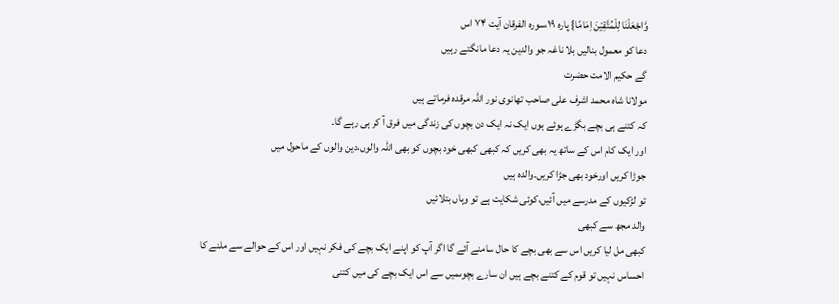وَّاجْعَلْنَا لِلْمُتَّقِیْنَ اِمَامًا} پارہ ۱۹،سورہ الفرقان آیت ۷۴ اس
دعا کو معمول بنالیں بلا ناغہ جو والدین یہ دعا مانگتے رہیں
گے حکیم الامت حضرت
مولانا شاہ محمد اشرف علی صاحب تھانوی نور اللہ مرقدہ فرماتے ہیں
کہ کتنے ہی بچے بگڑے ہوئے ہوں ایک نہ ایک دن بچوں کی زندگی میں فرق آ کر ہی رہے گا۔
اور ایک کام اس کے ساتھ یہ بھی کریں کہ کبھی کبھی خود بچوں کو بھی اللہ والوں،دین والوں کے ماحول میں
جوڑا کریں اورخود بھی جڑا کریں۔والدہ ہیں
تو لڑکیوں کے مدرسے میں آئیں،کوئی شکایت ہے تو وہاں بتلائیں
والد مجھ سے کبھی
کبھی مل لیا کریں اس سے بھی بچے کا حال سامنے آئے گا اگر آپ کو اپنے ایک بچے کی فکر نہیں اور اس کے حوالے سے ملنے کا احساس نہیں تو قوم کے کتنے بچے ہیں ان سارے بچوںمیں سے اس ایک بچے کی میں کتنی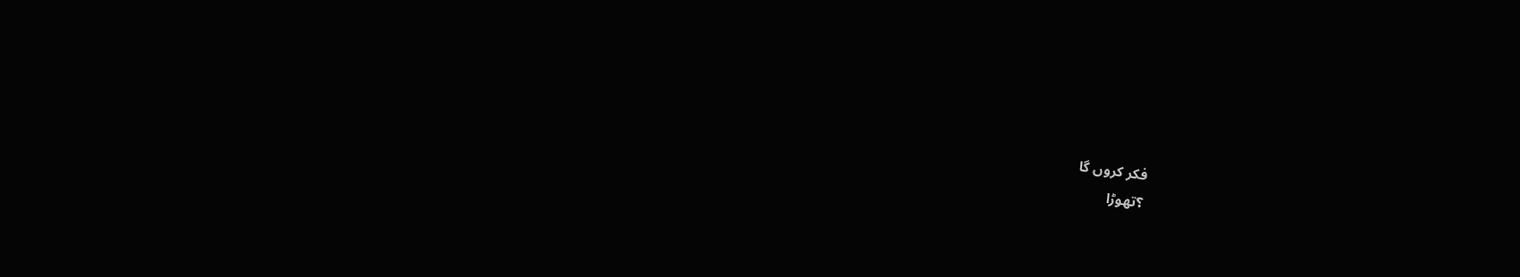فکر کروں گا
؟تھوڑا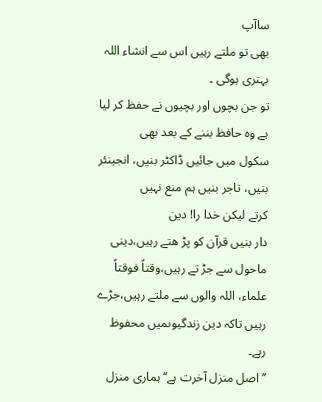ساآپ
بھی تو ملتے رہیں اس سے انشاء اللہ بہتری ہوگی ۔
تو جن بچوں اور بچیوں نے حفظ کر لیا ہے وہ حافظ بننے کے بعد بھی
سکول میں جائیں ڈاکٹر بنیں، انجینئر بنیں، تاجر بنیں ہم منع نہیں
کرتے لیکن خدا را! دین
دار بنیں قرآن کو پڑ ھتے رہیں،دینی ماحول سے جڑ تے رہیں،وقتاً فوقتاً علماء، اللہ والوں سے ملتے رہیں،جڑے
رہیں تاکہ دین زندگیوںمیں محفوظ رہے۔
’’اصل منزل آخرت ہے‘‘ہماری منزل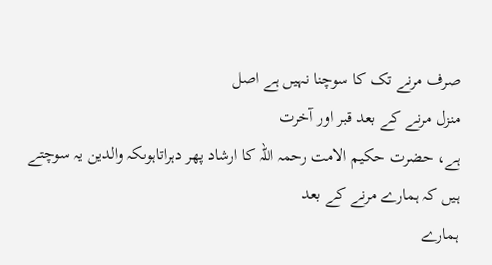صرف مرنے تک کا سوچنا نہیں ہے اصل
منزل مرنے کے بعد قبر اور آخرت
ہے، حضرت حکیم الامت رحمہ اللہ کا ارشاد پھر دہراتاہوںکہ والدین یہ سوچتے ہیں کہ ہمارے مرنے کے بعد
ہمارے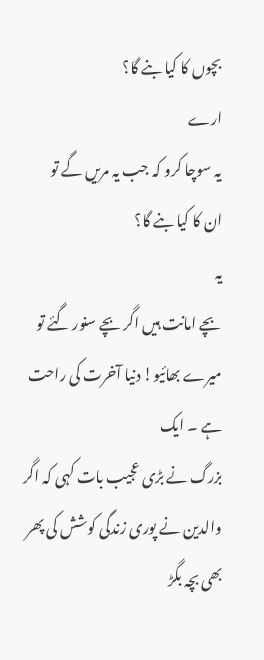بچوں کا کیا بنے گا؟
ارے
یہ سوچا کرو کہ جب یہ مریں گے تو
ان کا کیا بنے گا؟
یہ
بچے امانت ہیں اگر بچے سنور گئے تو
میرے بھائیو! دنیا آخرت کی راحت ہے ۔ ایک
بزرگ نے بڑی عجیب بات کہی کہ اگر والدین نے پوری زندگی کوشش کی پھر بھی بچہ بگڑ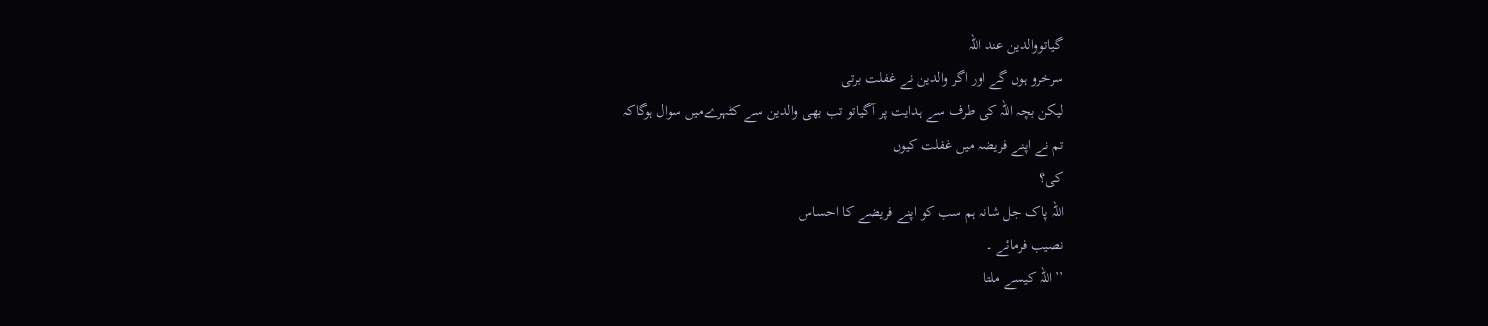گیاتووالدین عند اللہ
سرخرو ہوں گے اور اگر والدین نے غفلت برتی
لیکن بچہ اللہ کی طرف سے ہدایت پر آگیاتو تب بھی والدین سے کٹہرےمیں سوال ہوگاکہ
تم نے اپنے فریضہ میں غفلت کیوں
کی؟
اللہ پاک جل شانہ ہم سب کو اپنے فریضے کا احساس
نصیب فرمائے ۔
’’اللہ کیسے ملتا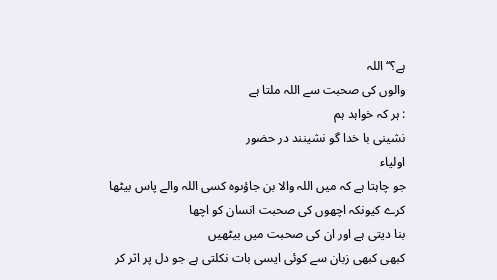ہے؟‘‘ اللہ
والوں کی صحبت سے اللہ ملتا ہے
: ہر کہ خواہد ہم
نشینی با خدا گو نشینند در حضور
اولیاء
جو چاہتا ہے کہ میں اللہ والا بن جاؤںوہ کسی اللہ والے پاس بیٹھا کرے کیونکہ اچھوں کی صحبت انسان کو اچھا
بنا دیتی ہے اور ان کی صحبت میں بیٹھیں
کبھی کبھی زبان سے کوئی ایسی بات نکلتی ہے جو دل پر اثر کر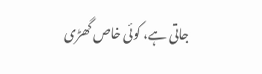جاتی ہے، کوئی خاص گھڑی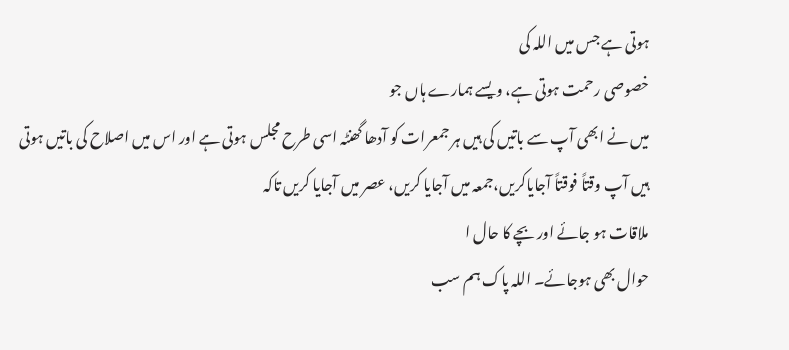ہوتی ہے جس میں اللہ کی
خصوصی رحمت ہوتی ہے، ویسے ہمارے ہاں جو
میں نے ابھی آپ سے باتیں کی ہیں ہر جمعرات کو آدھا گھنٹہ اسی طرح مجلس ہوتی ہے اور اس میں اصلاح کی باتیں ہوتی
ہیں آپ وقتاً فوقتاً آجایاکریں،جمعہ میں آجایا کریں، عصر میں آجایا کریں تاکہ
ملاقات ہو جائے اور بچے کا حال ا
حوال بھی ہوجائے۔ اللہ پاک ہم سب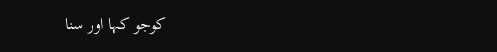کوجو کہا اور سنا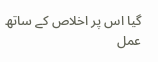گیا اس پر اخلاص کے ساتھ عمل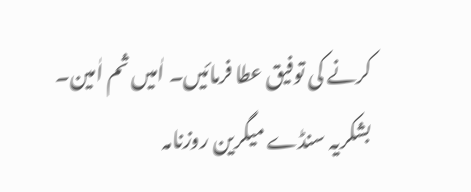کرنے کی توفیق عطا فرمائیں۔ اٰمیں ثم اٰمین۔
بشکریہ سنڈے میگرین روزنامہ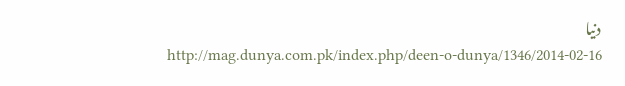دنیا
http://mag.dunya.com.pk/index.php/deen-o-dunya/1346/2014-02-16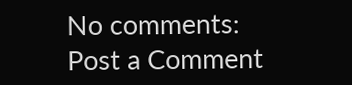No comments:
Post a Comment